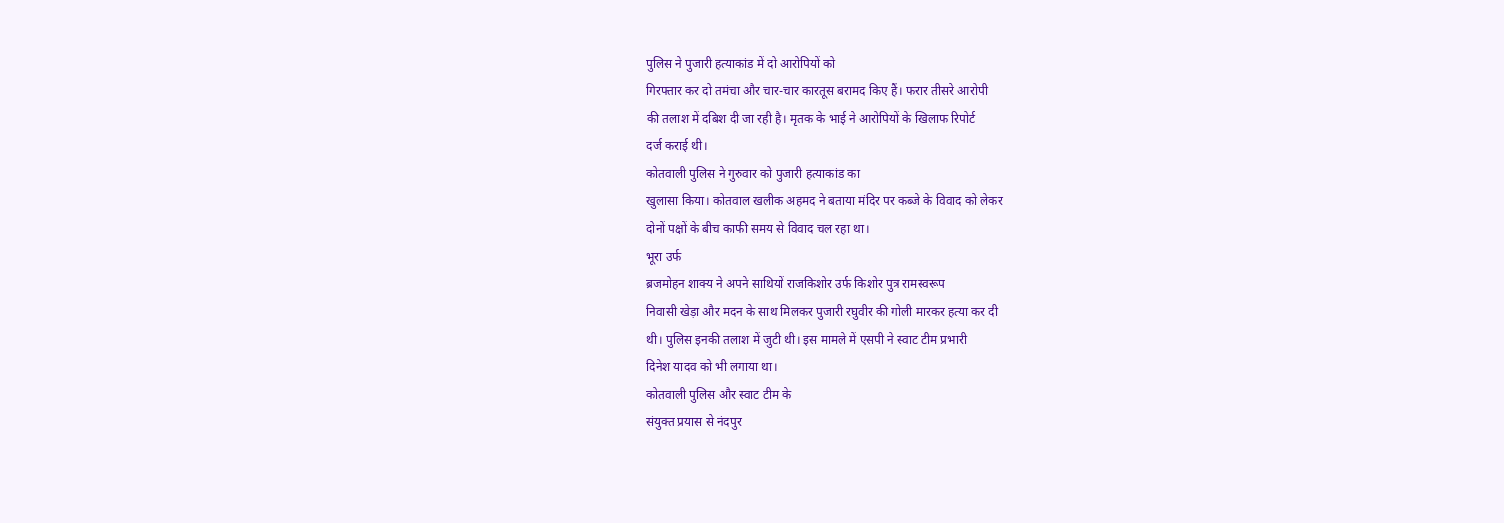पुलिस ने पुजारी हत्याकांड में दो आरोपियों को
गिरफ्तार कर दो तमंचा और चार-चार कारतूस बरामद किए हैं। फरार तीसरे आरोपी
की तलाश में दबिश दी जा रही है। मृतक के भाई ने आरोपियों के खिलाफ रिपोर्ट
दर्ज कराई थी।
कोतवाली पुलिस ने गुरुवार को पुजारी हत्याकांड का
खुलासा किया। कोतवाल खलीक अहमद ने बताया मंदिर पर कब्जे के विवाद को लेकर
दोनों पक्षों के बीच काफी समय से विवाद चल रहा था।
भूरा उर्फ
ब्रजमोहन शाक्य ने अपने साथियों राजकिशोर उर्फ किशोर पुत्र रामस्वरूप
निवासी खेड़ा और मदन के साथ मिलकर पुजारी रघुवीर की गोली मारकर हत्या कर दी
थी। पुलिस इनकी तलाश में जुटी थी। इस मामले में एसपी ने स्वाट टीम प्रभारी
दिनेश यादव को भी लगाया था।
कोतवाली पुलिस और स्वाट टीम के
संयुक्त प्रयास से नंदपुर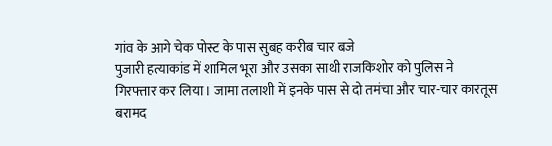गांव के आगे चेक पोस्ट के पास सुबह करीब चार बजे
पुजारी हत्याकांड में शामिल भूरा और उसका साथी राजकिशोर को पुलिस ने
गिरफ्तार कर लिया। जामा तलाशी में इनके पास से दो तमंचा और चार-चार कारतूस
बरामद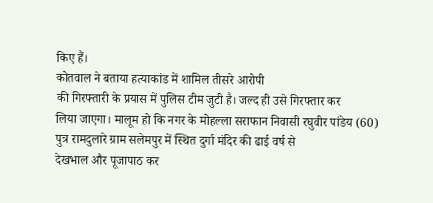किए हैं।
कोतवाल ने बताया हत्याकांड में शामिल तीसरे आरोपी
की गिरफ्तारी के प्रयास में पुलिस टीम जुटी है। जल्द ही उसे गिरफ्तार कर
लिया जाएगा। मालूम हो कि नगर के मोहल्ला सराफान निवासी रघुवीर पांडेय (60)
पुत्र रामदुलारे ग्राम सलेमपुर में स्थित दुर्गा मंदिर की ढाई वर्ष से
देखभाल और पूजापाठ कर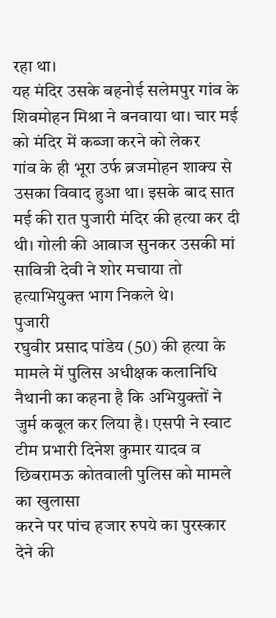रहा था।
यह मंदिर उसके बहनोई सलेमपुर गांव के
शिवमोहन मिश्रा ने बनवाया था। चार मई को मंदिर में कब्जा करने को लेकर
गांव के ही भूरा उर्फ ब्रजमोहन शाक्य से उसका विवाद हुआ था। इसके बाद सात
मई की रात पुजारी मंदिर की हत्या कर दी थी। गोली की आवाज सुनकर उसकी मां
सावित्री देवी ने शोर मचाया तो हत्याभियुक्त भाग निकले थे।
पुजारी
रघुवीर प्रसाद पांडेय (50) की हत्या के मामले में पुलिस अधीक्षक कलानिधि
नैथानी का कहना है कि अभियुक्तों ने जुर्म कबूल कर लिया है। एसपी ने स्वाट
टीम प्रभारी दिनेश कुमार यादव व छिबरामऊ कोतवाली पुलिस को मामले का खुलासा
करने पर पांच हजार रुपये का पुरस्कार देने की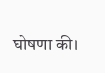घोषणा की।